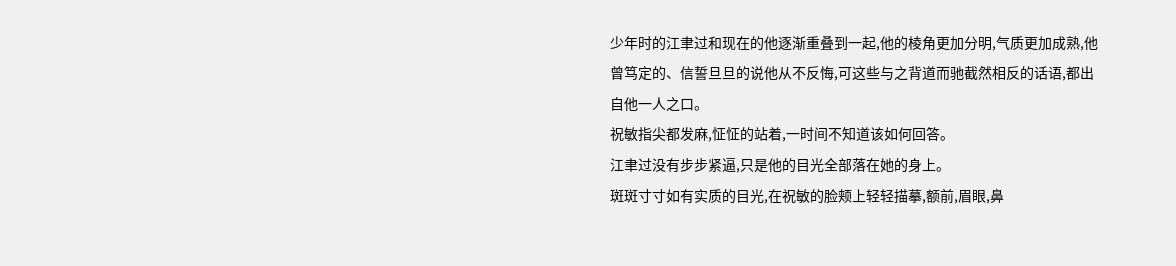少年时的江聿过和现在的他逐渐重叠到一起,他的棱角更加分明,气质更加成熟,他曾笃定的、信誓旦旦的说他从不反悔,可这些与之背道而驰截然相反的话语,都出自他一人之口。
祝敏指尖都发麻,怔怔的站着,一时间不知道该如何回答。
江聿过没有步步紧逼,只是他的目光全部落在她的身上。
斑斑寸寸如有实质的目光,在祝敏的脸颊上轻轻描摹,额前,眉眼,鼻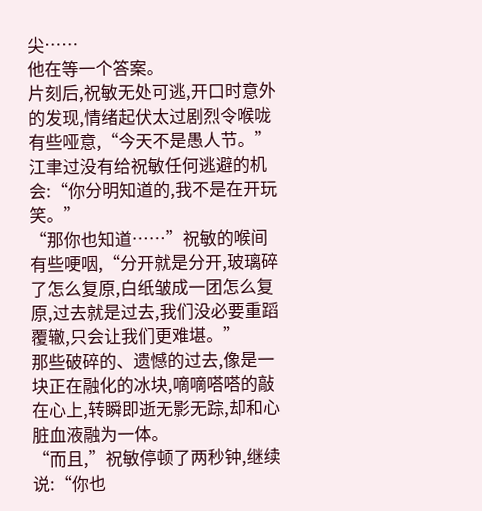尖……
他在等一个答案。
片刻后,祝敏无处可逃,开口时意外的发现,情绪起伏太过剧烈令喉咙有些哑意,“今天不是愚人节。”
江聿过没有给祝敏任何逃避的机会:“你分明知道的,我不是在开玩笑。”
“那你也知道……”祝敏的喉间有些哽咽,“分开就是分开,玻璃碎了怎么复原,白纸皱成一团怎么复原,过去就是过去,我们没必要重蹈覆辙,只会让我们更难堪。”
那些破碎的、遗憾的过去,像是一块正在融化的冰块,嘀嘀嗒嗒的敲在心上,转瞬即逝无影无踪,却和心脏血液融为一体。
“而且,”祝敏停顿了两秒钟,继续说:“你也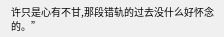许只是心有不甘,那段错轨的过去没什么好怀念的。”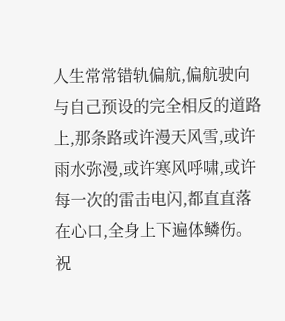人生常常错轨偏航,偏航驶向与自己预设的完全相反的道路上,那条路或许漫天风雪,或许雨水弥漫,或许寒风呼啸,或许每一次的雷击电闪,都直直落在心口,全身上下遍体鳞伤。
祝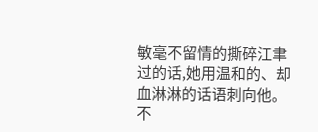敏毫不留情的撕碎江聿过的话,她用温和的、却血淋淋的话语刺向他。
不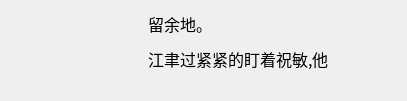留余地。
江聿过紧紧的盯着祝敏,他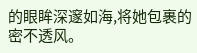的眼眸深邃如海,将她包裹的密不透风。